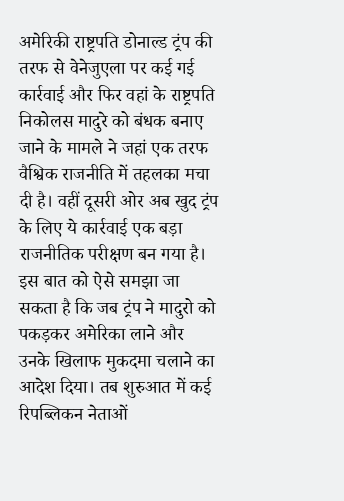अमेरिकी राष्ट्रपति डोनाल्ड ट्रंप की तरफ से वेनेजुएला पर कई गई कार्रवाई और फिर वहां के राष्ट्रपति निकोलस मादुरे को बंधक बनाए जाने के मामले ने जहां एक तरफ वैश्विक राजनीति में तहलका मचा दी है। वहीं दूसरी ओर अब खुद ट्रंप के लिए ये कार्रवाई एक बड़ा राजनीतिक परीक्षण बन गया है। इस बात को ऐसे समझा जा सकता है कि जब ट्रंप ने मादुरो को पकड़कर अमेरिका लाने और उनके खिलाफ मुकदमा चलाने का आदेश दिया। तब शुरुआत में कई रिपब्लिकन नेताओं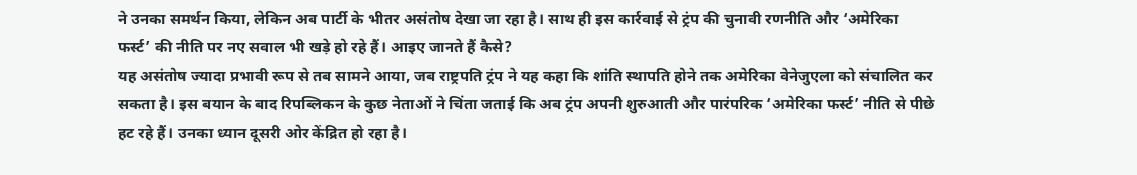ने उनका समर्थन किया, लेकिन अब पार्टी के भीतर असंतोष देखा जा रहा है। साथ ही इस कार्रवाई से ट्रंप की चुनावी रणनीति और ‘अमेरिका फर्स्ट’ की नीति पर नए सवाल भी खड़े हो रहे हैं। आइए जानते हैं कैसे?
यह असंतोष ज्यादा प्रभावी रूप से तब सामने आया, जब राष्ट्रपति ट्रंप ने यह कहा कि शांति स्थापति होने तक अमेरिका वेनेजुएला को संचालित कर सकता है। इस बयान के बाद रिपब्लिकन के कुछ नेताओं ने चिंता जताई कि अब ट्रंप अपनी शुरुआती और पारंपरिक ‘अमेरिका फर्स्ट’ नीति से पीछे हट रहे हैं। उनका ध्यान दूसरी ओर केंद्रित हो रहा है।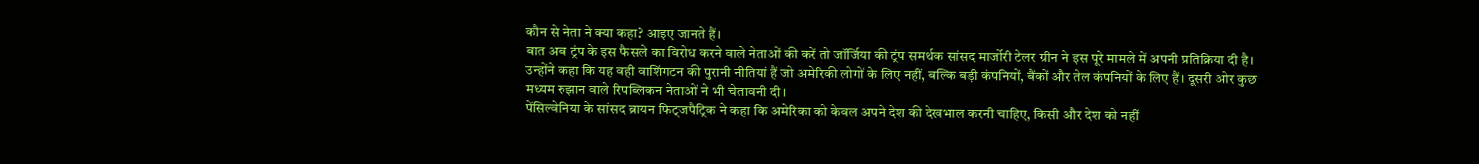कौन से नेता ने क्या कहा? आइए जानते हैं।
बात अब ट्रंप के इस फैसले का विरोध करने वाले नेताओं की करें तो जॉर्जिया की ट्रंप समर्थक सांसद मार्जोरी टेलर ग्रीन ने इस पूरे मामले में अपनी प्रतिक्रिया दी है। उन्होंने कहा कि यह वही वाशिंगटन की पुरानी नीतियां हैं जो अमेरिकी लोगों के लिए नहीं, बल्कि बड़ी कंपनियों, बैंकों और तेल कंपनियों के लिए हैं। दूसरी ओर कुछ मध्यम रुझान वाले रिपब्लिकन नेताओं ने भी चेतावनी दी।
पेंसिल्वेनिया के सांसद ब्रायन फिट्जपैट्रिक ने कहा कि अमेरिका को केवल अपने देश की देखभाल करनी चाहिए, किसी और देश को नहीं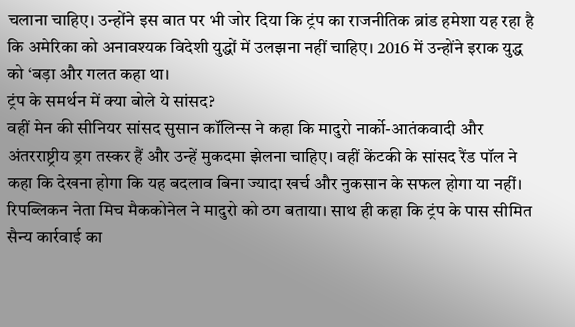चलाना चाहिए। उन्होंने इस बात पर भी जोर दिया कि ट्रंप का राजनीतिक ब्रांड हमेशा यह रहा है कि अमेरिका को अनावश्यक विदेशी युद्धों में उलझना नहीं चाहिए। 2016 में उन्होंने इराक युद्ध को ‘बड़ा और गलत कहा था।
ट्रंप के समर्थन में क्या बोले ये सांसद?
वहीं मेन की सीनियर सांसद सुसान कॉलिन्स ने कहा कि मादुरो नार्को-आतंकवादी और अंतरराष्ट्रीय ड्रग तस्कर हैं और उन्हें मुकदमा झेलना चाहिए। वहीं केंटकी के सांसद रैंड पॉल ने कहा कि देखना होगा कि यह बदलाव बिना ज्यादा खर्च और नुकसान के सफल होगा या नहीं। रिपब्लिकन नेता मिच मैककोनेल ने मादुरो को ठग बताया। साथ ही कहा कि ट्रंप के पास सीमित सैन्य कार्रवाई का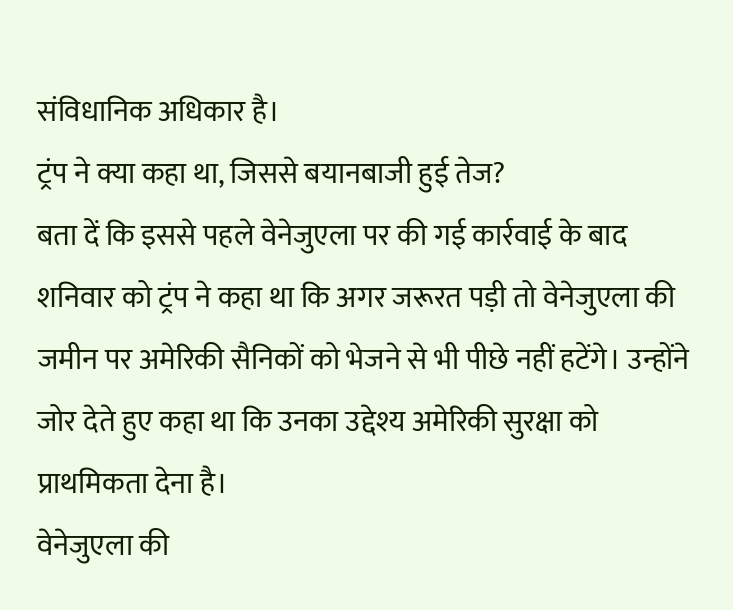संविधानिक अधिकार है।
ट्रंप ने क्या कहा था, जिससे बयानबाजी हुई तेज?
बता दें कि इससे पहले वेनेजुएला पर की गई कार्रवाई के बाद शनिवार को ट्रंप ने कहा था कि अगर जरूरत पड़ी तो वेनेजुएला की जमीन पर अमेरिकी सैनिकों को भेजने से भी पीछे नहीं हटेंगे। उन्होंने जोर देते हुए कहा था कि उनका उद्देश्य अमेरिकी सुरक्षा को प्राथमिकता देना है।
वेनेजुएला की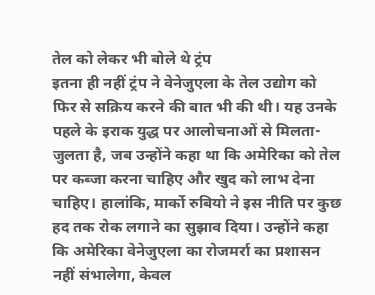तेल को लेकर भी बोले थे ट्रंप
इतना ही नहीं ट्रंप ने वेनेजुएला के तेल उद्योग को फिर से सक्रिय करने की बात भी की थी। यह उनके पहले के इराक युद्ध पर आलोचनाओं से मिलता-जुलता है, जब उन्होंने कहा था कि अमेरिका को तेल पर कब्जा करना चाहिए और खुद को लाभ देना चाहिए। हालांकि, मार्को रुबियो ने इस नीति पर कुछ हद तक रोक लगाने का सुझाव दिया। उन्होंने कहा कि अमेरिका वेनेजुएला का रोजमर्रा का प्रशासन नहीं संभालेगा, केवल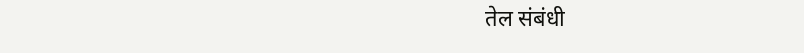तेल संबंधी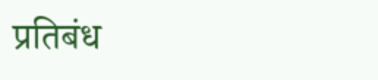प्रतिबंध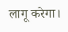लागू करेगा।